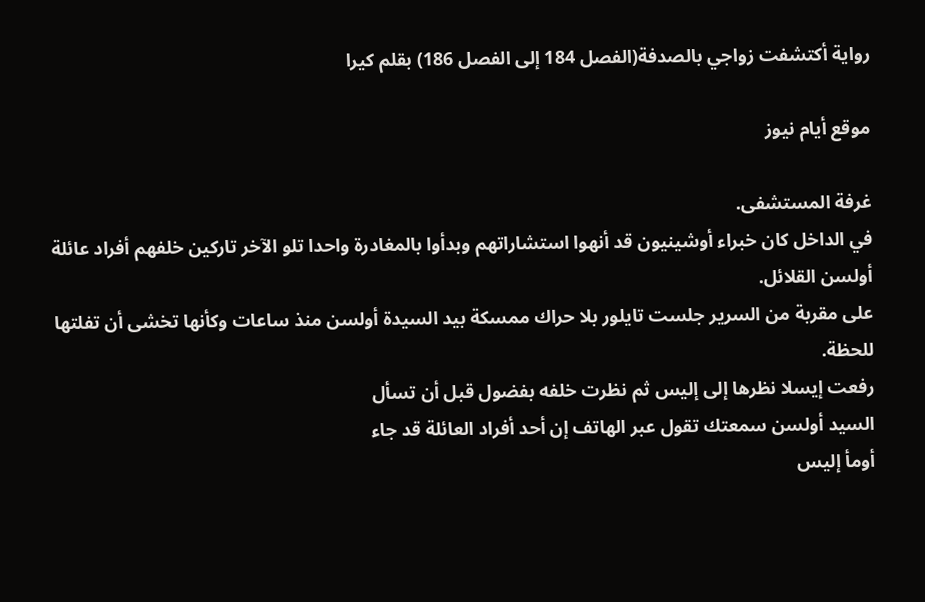رواية أكتشفت زواجي بالصدفة(الفصل 184 إلى الفصل 186) بقلم كيرا

موقع أيام نيوز

غرفة المستشفى.
في الداخل كان خبراء أوشينيون قد أنهوا استشاراتهم وبدأوا بالمغادرة واحدا تلو الآخر تاركين خلفهم أفراد عائلة أولسن القلائل.
على مقربة من السرير جلست تايلور بلا حراك ممسكة بيد السيدة أولسن منذ ساعات وكأنها تخشى أن تفلتها للحظة.
رفعت إيسلا نظرها إلى إليس ثم نظرت خلفه بفضول قبل أن تسأل
السيد أولسن سمعتك تقول عبر الهاتف إن أحد أفراد العائلة قد جاء
أومأ إليس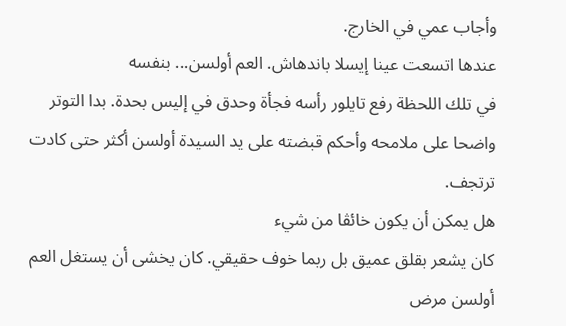وأجاب عمي في الخارج.
عندها اتسعت عينا إيسلا باندهاش. العم أولسن... بنفسه
في تلك اللحظة رفع تايلور رأسه فجأة وحدق في إليس بحدة. بدا التوتر واضحا على ملامحه وأحكم قبضته على يد السيدة أولسن أكثر حتى كادت ترتجف.
هل يمكن أن يكون خائڤا من شيء
كان يشعر بقلق عميق بل ربما خوف حقيقي. كان يخشى أن يستغل العم أولسن مرض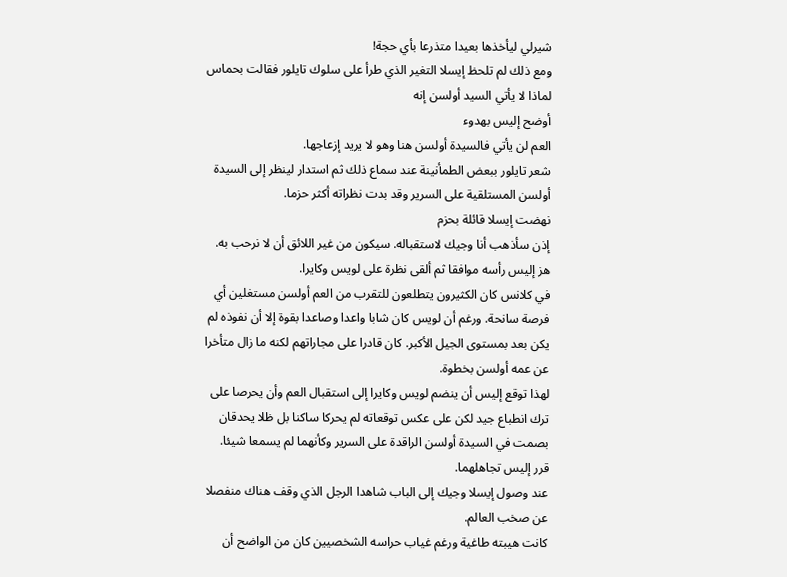شيرلي ليأخذها بعيدا متذرعا بأي حجة!
ومع ذلك لم تلحظ إيسلا التغير الذي طرأ على سلوك تايلور فقالت بحماس
لماذا لا يأتي السيد أولسن إنه
أوضح إليس بهدوء
العم لن يأتي فالسيدة أولسن هنا وهو لا يريد إزعاجها.
شعر تايلور ببعض الطمأنينة عند سماع ذلك ثم استدار لينظر إلى السيدة أولسن المستلقية على السرير وقد بدت نظراته أكثر حزما.
نهضت إيسلا قائلة بحزم
إذن سأذهب أنا وجيك لاستقباله. سيكون من غير اللائق أن لا نرحب به.
هز إليس رأسه موافقا ثم ألقى نظرة على لويس وكايرا.
في كلانس كان الكثيرون يتطلعون للتقرب من العم أولسن مستغلين أي فرصة سانحة. ورغم أن لويس كان شابا واعدا وصاعدا بقوة إلا أن نفوذه لم يكن بعد بمستوى الجيل الأكبر. كان قادرا على مجاراتهم لكنه ما زال متأخرا عن عمه أولسن بخطوة.
لهذا توقع إليس أن ينضم لويس وكايرا إلى استقبال العم وأن يحرصا على ترك انطباع جيد لكن على عكس توقعاته لم يحركا ساكنا بل ظلا يحدقان بصمت في السيدة أولسن الراقدة على السرير وكأنهما لم يسمعا شيئا.
قرر إليس تجاهلهما.
عند وصول إيسلا وجيك إلى الباب شاهدا الرجل الذي وقف هناك منفصلا عن صخب العالم.
كانت هيبته طاغية ورغم غياب حراسه الشخصيين كان من الواضح أن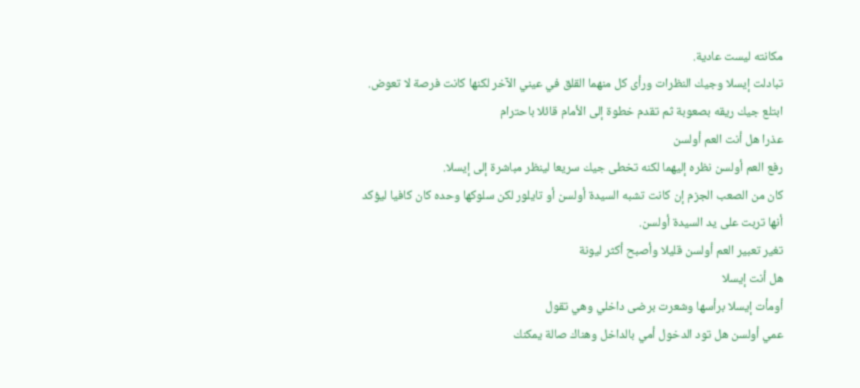مكانته ليست عادية.
تبادلت إيسلا وجيك النظرات ورأى كل منهما القلق في عيني الآخر لكنها كانت فرصة لا تعوض.
ابتلع جيك ريقه بصعوبة ثم تقدم خطوة إلى الأمام قائلا باحترام
عذرا هل أنت العم أولسن
رفع العم أولسن نظره إليهما لكنه تخطى جيك سريعا لينظر مباشرة إلى إيسلا.
كان من الصعب الجزم إن كانت تشبه السيدة أولسن أو تايلور لكن سلوكها وحده كان كافيا ليؤكد أنها تربت على يد السيدة أولسن.
تغير تعبير العم أولسن قليلا وأصبح أكثر ليونة
هل أنت إيسلا
أومأت إيسلا برأسها وشعرت برضى داخلي وهي تقول
عمي أولسن هل تود الدخول أمي بالداخل وهناك صالة يمكنك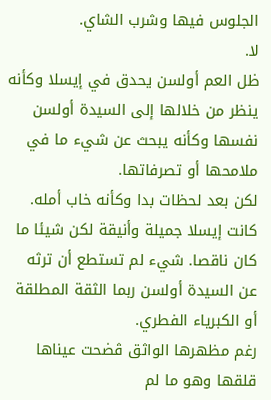الجلوس فيها وشرب الشاي.
لا.
ظل العم أولسن يحدق في إيسلا وكأنه ينظر من خلالها إلى السيدة أولسن نفسها وكأنه يبحث عن شيء ما في ملامحها أو تصرفاتها.
لكن بعد لحظات بدا وكأنه خاب أمله.
كانت إيسلا جميلة وأنيقة لكن شيئا ما كان ناقصا. شيء لم تستطع أن ترثه عن السيدة أولسن ربما الثقة المطلقة أو الكبرياء الفطري.
رغم مظهرها الواثق ڤضحت عيناها قلقها وهو ما لم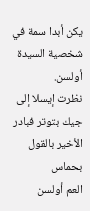يكن أبدا سمة في شخصية السيدة أولسن.
نظرت إيسلا إلى جيك بتوتر فبادر الأخير بالقول بحماس
العم أولسن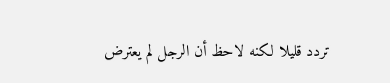تردد قليلا لكنه لاحظ أن الرجل لم يعترض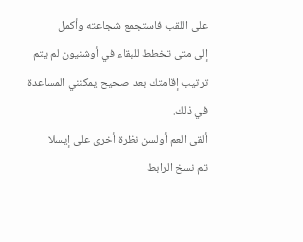على اللقب فاستجمع شجاعته وأكمل
إلى متى تخطط للبقاء في أوشنيون لم يتم ترتيب إقامتك بعد صحيح يمكنني المساعدة في ذلك.
ألقى العم أولسن نظرة أخرى على إيسلا
تم نسخ الرابط